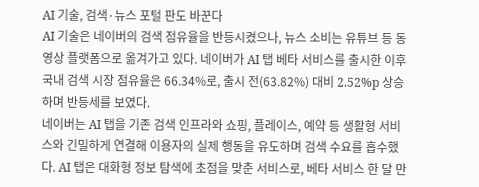AI 기술, 검색·뉴스 포털 판도 바꾼다
AI 기술은 네이버의 검색 점유율을 반등시켰으나, 뉴스 소비는 유튜브 등 동영상 플랫폼으로 옮겨가고 있다. 네이버가 AI 탭 베타 서비스를 출시한 이후 국내 검색 시장 점유율은 66.34%로, 출시 전(63.82%) 대비 2.52%p 상승하며 반등세를 보였다.
네이버는 AI 탭을 기존 검색 인프라와 쇼핑, 플레이스, 예약 등 생활형 서비스와 긴밀하게 연결해 이용자의 실제 행동을 유도하며 검색 수요를 흡수했다. AI 탭은 대화형 정보 탐색에 초점을 맞춘 서비스로, 베타 서비스 한 달 만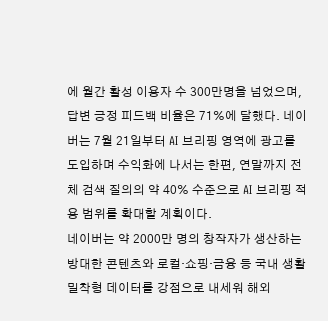에 월간 활성 이용자 수 300만명을 넘었으며, 답변 긍정 피드백 비율은 71%에 달했다. 네이버는 7월 21일부터 AI 브리핑 영역에 광고를 도입하며 수익화에 나서는 한편, 연말까지 전체 검색 질의의 약 40% 수준으로 AI 브리핑 적용 범위를 확대할 계획이다.
네이버는 약 2000만 명의 창작자가 생산하는 방대한 콘텐츠와 로컬·쇼핑·금융 등 국내 생활 밀착형 데이터를 강점으로 내세워 해외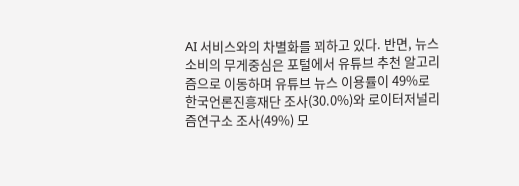AI 서비스와의 차별화를 꾀하고 있다. 반면, 뉴스 소비의 무게중심은 포털에서 유튜브 추천 알고리즘으로 이동하며 유튜브 뉴스 이용률이 49%로 한국언론진흥재단 조사(30.0%)와 로이터저널리즘연구소 조사(49%) 모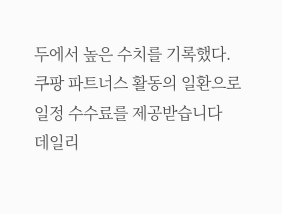두에서 높은 수치를 기록했다.
쿠팡 파트너스 활동의 일환으로 일정 수수료를 제공받습니다
데일리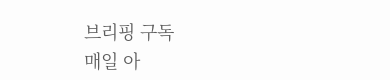브리핑 구독
매일 아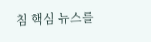침 핵심 뉴스를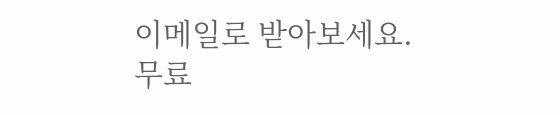이메일로 받아보세요. 무료